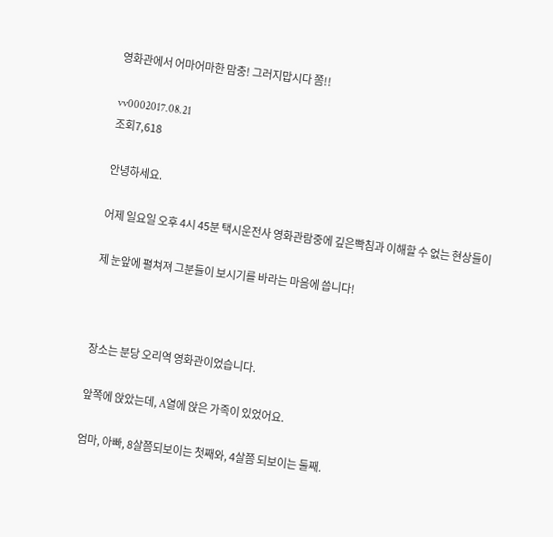영화관에서 어마어마한 맘충! 그러지맙시다 쫌!!

vv0002017.08.21
조회7,618

안녕하세요.

어제 일요일 오후 4시 45분 택시운전사 영화관람중에 깊은빡침과 이해할 수 없는 현상들이

제 눈앞에 펼쳐져 그분들이 보시기를 바라는 마음에 씁니다!



장소는 분당 오리역 영화관이었습니다.

앞쪽에 앉았는데, A열에 앉은 가족이 있었어요.

엄마, 아빠, 8살쯤되보이는 첫째와, 4살쯤 되보이는 둘째.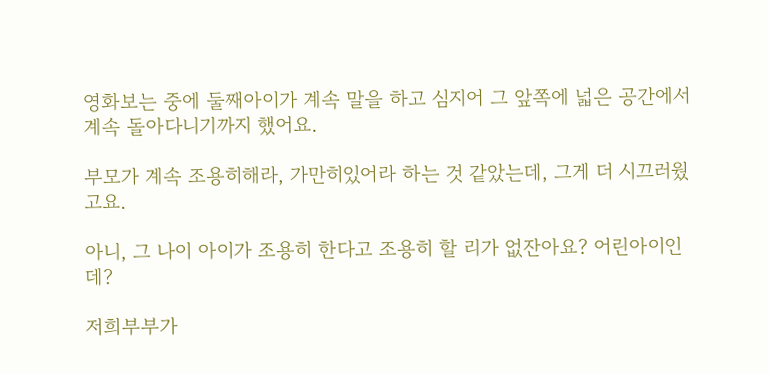영화보는 중에 둘째아이가 계속 말을 하고 심지어 그 앞쪽에 넓은 공간에서 계속 돌아다니기까지 했어요.

부모가 계속 조용히해라, 가만히있어라 하는 것 같았는데, 그게 더 시끄러웠고요.

아니, 그 나이 아이가 조용히 한다고 조용히 할 리가 없잔아요? 어린아이인데?

저희부부가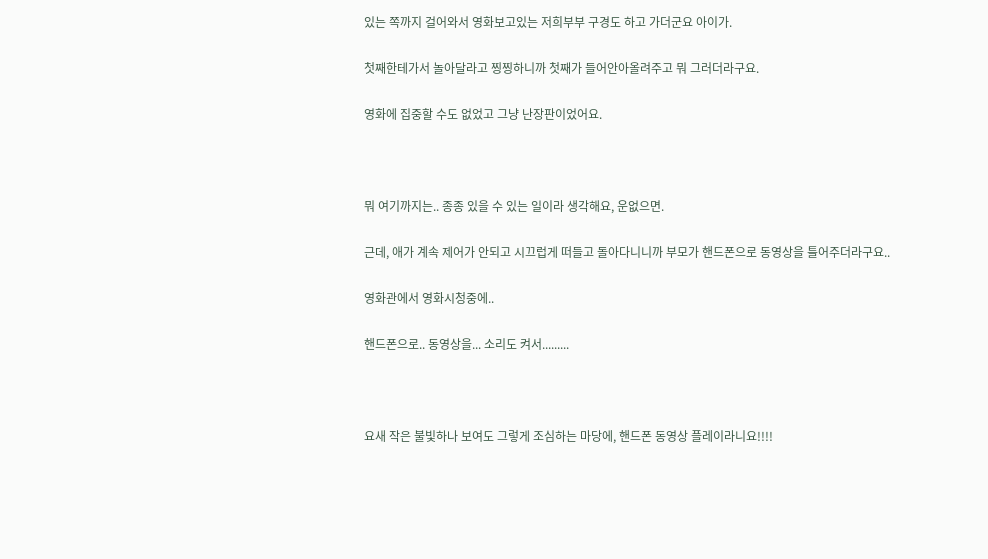있는 쪽까지 걸어와서 영화보고있는 저희부부 구경도 하고 가더군요 아이가.

첫째한테가서 놀아달라고 찡찡하니까 첫째가 들어안아올려주고 뭐 그러더라구요.

영화에 집중할 수도 없었고 그냥 난장판이었어요.



뭐 여기까지는.. 종종 있을 수 있는 일이라 생각해요, 운없으면.

근데, 애가 계속 제어가 안되고 시끄럽게 떠들고 돌아다니니까 부모가 핸드폰으로 동영상을 틀어주더라구요..

영화관에서 영화시청중에..

핸드폰으로.. 동영상을... 소리도 켜서.........



요새 작은 불빛하나 보여도 그렇게 조심하는 마당에, 핸드폰 동영상 플레이라니요!!!!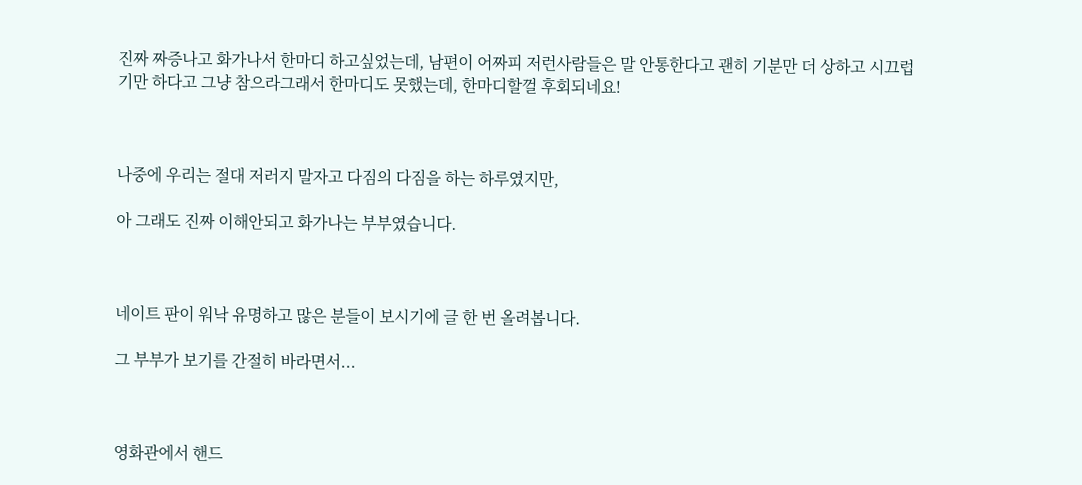진짜 짜증나고 화가나서 한마디 하고싶었는데, 남편이 어짜피 저런사람들은 말 안통한다고 괜히 기분만 더 상하고 시끄럽기만 하다고 그냥 참으라그래서 한마디도 못했는데, 한마디할껄 후회되네요!



나중에 우리는 절대 저러지 말자고 다짐의 다짐을 하는 하루였지만,

아 그래도 진짜 이해안되고 화가나는 부부였습니다.



네이트 판이 워낙 유명하고 많은 분들이 보시기에 글 한 번 올려봅니다.

그 부부가 보기를 간절히 바라면서...



영화관에서 핸드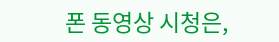폰 동영상 시청은,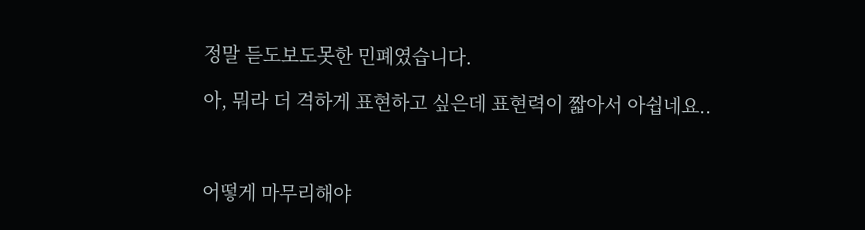정말 듣도보도못한 민폐였습니다.

아, 뭐라 더 격하게 표현하고 싶은데 표현력이 짧아서 아쉽네요..



어떻게 마무리해야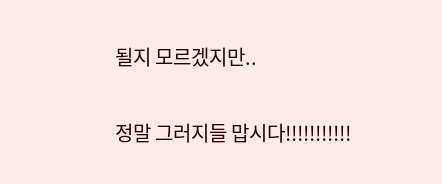될지 모르겠지만..

정말 그러지들 맙시다!!!!!!!!!!!